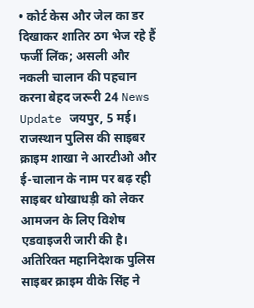• कोर्ट केस और जेल का डर दिखाकर शातिर ठग भेज रहे हैं फर्जी लिंक; असली और नकली चालान की पहचान करना बेहद जरूरी 24 News Update जयपुर, 5 मई। राजस्थान पुलिस की साइबर क्राइम शाखा ने आरटीओ और ई-चालान के नाम पर बढ़ रही साइबर धोखाधड़ी को लेकर आमजन के लिए विशेष एडवाइजरी जारी की है। अतिरिक्त महानिदेशक पुलिस साइबर क्राइम वीके सिंह ने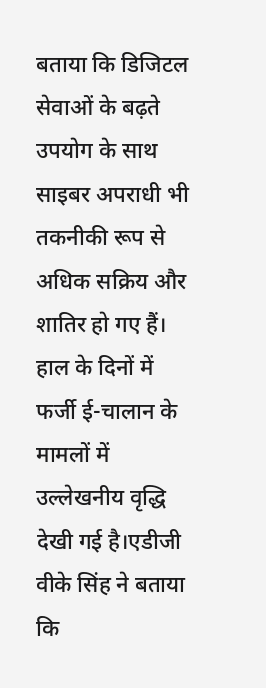बताया कि डिजिटल सेवाओं के बढ़ते उपयोग के साथ साइबर अपराधी भी तकनीकी रूप से अधिक सक्रिय और शातिर हो गए हैं। हाल के दिनों में फर्जी ई-चालान के मामलों में उल्लेखनीय वृद्धि देखी गई है।एडीजी वीके सिंह ने बताया कि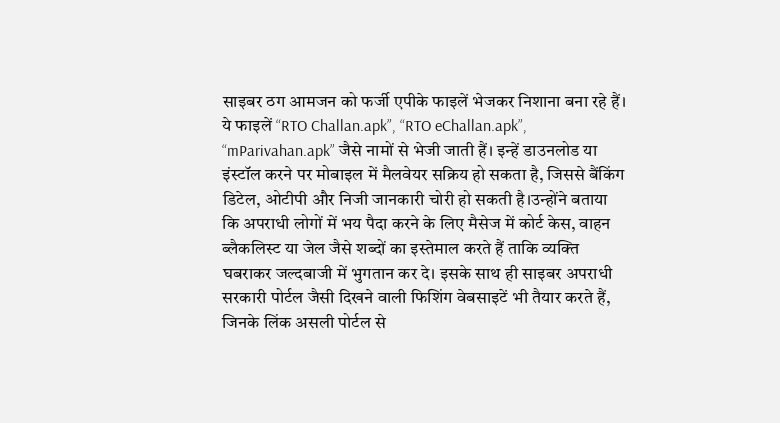साइबर ठग आमजन को फर्जी एपीके फाइलें भेजकर निशाना बना रहे हैं। ये फाइलें “RTO Challan.apk”, “RTO eChallan.apk”, “mParivahan.apk” जैसे नामों से भेजी जाती हैं। इन्हें डाउनलोड या इंस्टॉल करने पर मोबाइल में मैलवेयर सक्रिय हो सकता है, जिससे बैंकिंग डिटेल, ओटीपी और निजी जानकारी चोरी हो सकती है।उन्होंने बताया कि अपराधी लोगों में भय पैदा करने के लिए मैसेज में कोर्ट केस, वाहन ब्लैकलिस्ट या जेल जैसे शब्दों का इस्तेमाल करते हैं ताकि व्यक्ति घबराकर जल्दबाजी में भुगतान कर दे। इसके साथ ही साइबर अपराधी सरकारी पोर्टल जैसी दिखने वाली फिशिंग वेबसाइटें भी तैयार करते हैं, जिनके लिंक असली पोर्टल से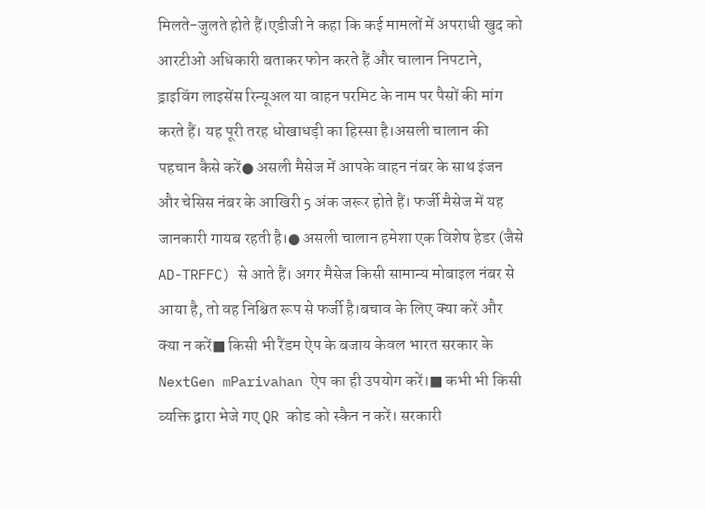मिलते-जुलते होते हैं।एडीजी ने कहा कि कई मामलों में अपराधी खुद को आरटीओ अधिकारी बताकर फोन करते हैं और चालान निपटाने, ड्राइविंग लाइसेंस रिन्यूअल या वाहन परमिट के नाम पर पैसों की मांग करते हैं। यह पूरी तरह धोखाधड़ी का हिस्सा है।असली चालान की पहचान कैसे करें● असली मैसेज में आपके वाहन नंबर के साथ इंजन और चेसिस नंबर के आखिरी 5 अंक जरूर होते हैं। फर्जी मैसेज में यह जानकारी गायब रहती है।● असली चालान हमेशा एक विशेष हेडर (जैसे AD-TRFFC) से आते हैं। अगर मैसेज किसी सामान्य मोबाइल नंबर से आया है, तो वह निश्चित रूप से फर्जी है।बचाव के लिए क्या करें और क्या न करें■ किसी भी रैंडम ऐप के बजाय केवल भारत सरकार के NextGen mParivahan ऐप का ही उपयोग करें।■ कभी भी किसी व्यक्ति द्वारा भेजे गए QR कोड को स्कैन न करें। सरकारी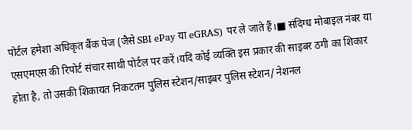पोर्टल हमेशा अधिकृत बैंक पेज (जैसे SBI ePay या eGRAS) पर ले जाते हैं।■ संदिग्ध मोबाइल नंबर या एसएमएस की रिपोर्ट संचार साथी पोर्टल पर करें।यदि कोई व्यक्ति इस प्रकार की साइबर ठगी का शिकार होता है, तो उसकी शिकायत निकटतम पुलिस स्टेशन/साइबर पुलिस स्टेशन/ नेशनल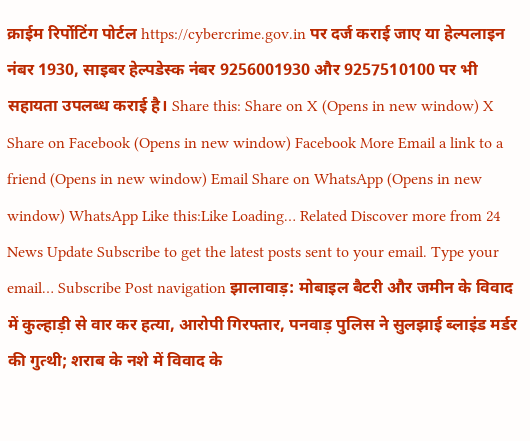क्राईम रिर्पोटिंग पोर्टल https://cybercrime.gov.in पर दर्ज कराई जाए या हेल्पलाइन नंबर 1930, साइबर हेल्पडेस्क नंबर 9256001930 और 9257510100 पर भी सहायता उपलब्ध कराई है। Share this: Share on X (Opens in new window) X Share on Facebook (Opens in new window) Facebook More Email a link to a friend (Opens in new window) Email Share on WhatsApp (Opens in new window) WhatsApp Like this:Like Loading… Related Discover more from 24 News Update Subscribe to get the latest posts sent to your email. Type your email… Subscribe Post navigation झालावाड़: मोबाइल बैटरी और जमीन के विवाद में कुल्हाड़ी से वार कर हत्या, आरोपी गिरफ्तार, पनवाड़ पुलिस ने सुलझाई ब्लाइंड मर्डर की गुत्थी; शराब के नशे में विवाद के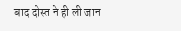बाद दोस्त ने ही ली जान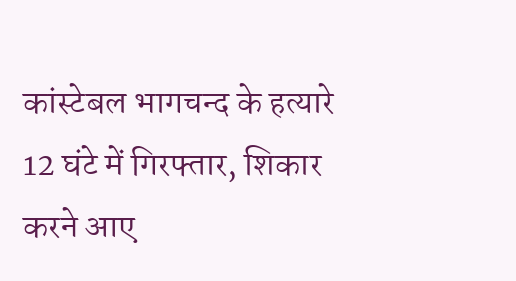कांस्टेबल भागचन्द के हत्यारे 12 घंटे में गिरफ्तार, शिकार करने आए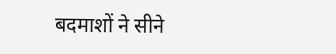बदमाशों ने सीने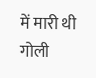में मारी थी गोली